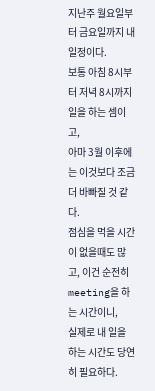지난주 월요일부터 금요일까지 내 일정이다.
보통 아침 8시부터 저녁 8시까지 일을 하는 셈이고,
아마 3월 이후에는 이것보다 조금 더 바빠질 것 같다.
점심을 먹을 시간이 없을때도 많고, 이건 순전히 meeting을 하는 시간이니,
실제로 내 일을 하는 시간도 당연히 필요하다.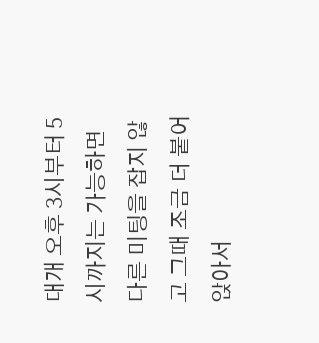대개 오후 3시부터 5시까지는 가능하면 다른 미팅을 잡지 않고 그때 조금 더 붙어 앉아서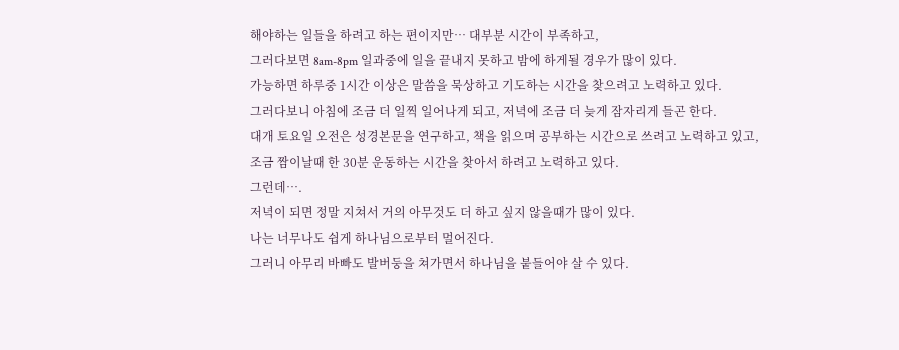해야하는 일들을 하려고 하는 편이지만… 대부분 시간이 부족하고,
그러다보면 8am-8pm 일과중에 일을 끝내지 못하고 밤에 하게될 경우가 많이 있다.
가능하면 하루중 1시간 이상은 말씀을 묵상하고 기도하는 시간을 찾으려고 노력하고 있다.
그러다보니 아침에 조금 더 일찍 일어나게 되고, 저녁에 조금 더 늦게 잠자리게 들곤 한다.
대개 토요일 오전은 성경본문을 연구하고, 책을 읽으며 공부하는 시간으로 쓰려고 노력하고 있고,
조금 짬이날때 한 30분 운동하는 시간을 찾아서 하려고 노력하고 있다.
그런데….
저녁이 되면 정말 지쳐서 거의 아무것도 더 하고 싶지 않을때가 많이 있다.
나는 너무나도 쉽게 하나님으로부터 멀어진다.
그러니 아무리 바빠도 발버둥을 쳐가면서 하나님을 붙들어야 살 수 있다.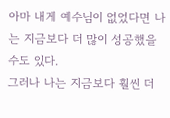아마 내게 예수님이 없었다면 나는 지금보다 더 많이 성공했을 수도 있다.
그러나 나는 지금보다 훨씬 더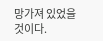망가져 있었을 것이다.